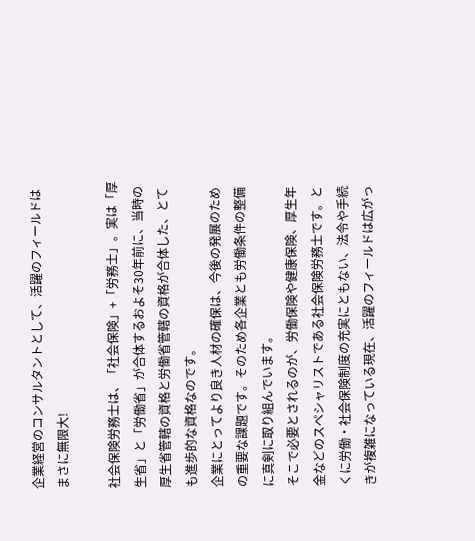企業経営のコンサルタントとして、活躍のフィールドはまさに無限大!

社会保険労務士は、「社会保険」+「労務士」。実は「厚生省」と「労働省」が合体するおよそ30年前に、当時の厚生省管轄の資格と労働省管轄の資格が合体した、とても進歩的な資格なのです。
企業にとってより良き人材の確保は、今後の発展のための重要な課題です。そのため各企業とも労働条件の整備に真剣に取り組んでいます。
そこで必要とされるのが、労働保険や健康保険、厚生年金などのスペシャリストである社会保険労務士です。とくに労働・社会保険制度の充実にともない、法令や手続きが複雑になっている現在、活躍のフィールドは広がっ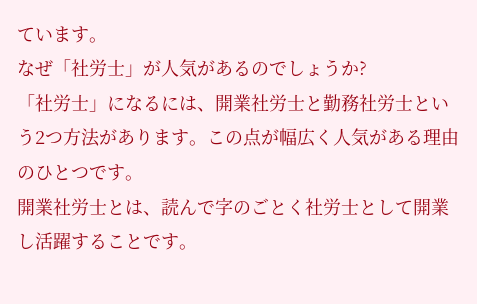ています。
なぜ「社労士」が人気があるのでしょうか?
「社労士」になるには、開業社労士と勤務社労士という2つ方法があります。この点が幅広く人気がある理由のひとつです。
開業社労士とは、読んで字のごとく社労士として開業し活躍することです。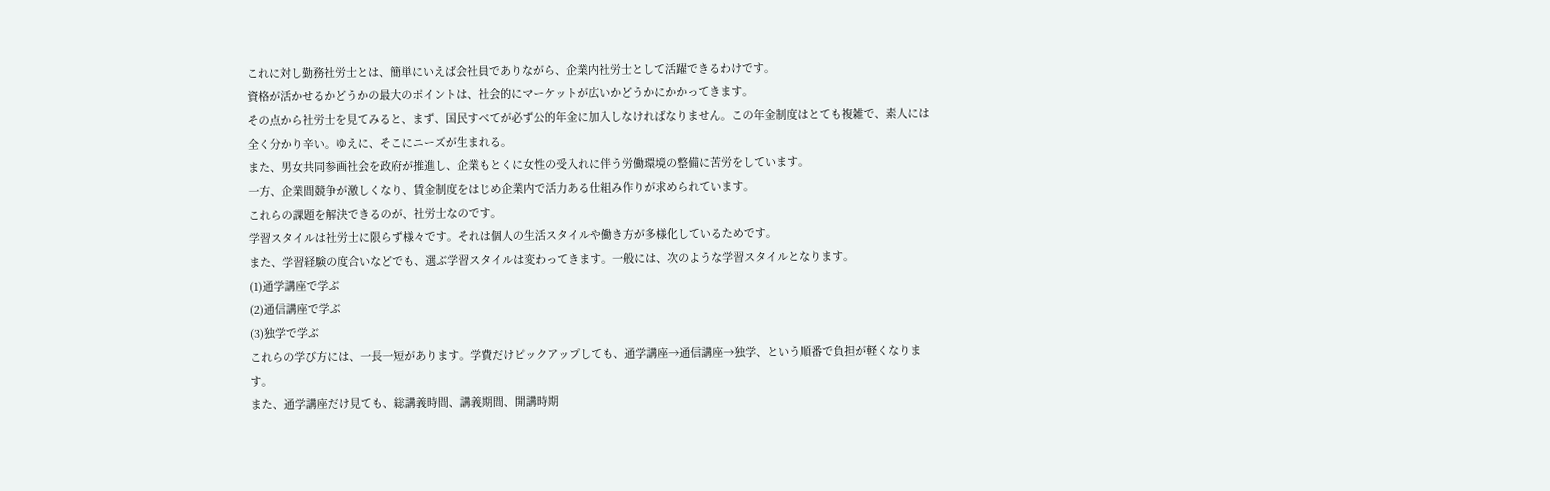これに対し勤務社労士とは、簡単にいえば会社員でありながら、企業内社労士として活躍できるわけです。
資格が活かせるかどうかの最大のポイントは、社会的にマーケットが広いかどうかにかかってきます。
その点から社労士を見てみると、まず、国民すべてが必ず公的年金に加入しなければなりません。この年金制度はとても複雑で、素人には全く分かり辛い。ゆえに、そこにニーズが生まれる。
また、男女共同参画社会を政府が推進し、企業もとくに女性の受入れに伴う労働環境の整備に苦労をしています。
一方、企業間競争が激しくなり、賃金制度をはじめ企業内で活力ある仕組み作りが求められています。
これらの課題を解決できるのが、社労士なのです。
学習スタイルは社労士に限らず様々です。それは個人の生活スタイルや働き方が多様化しているためです。
また、学習経験の度合いなどでも、選ぶ学習スタイルは変わってきます。一般には、次のような学習スタイルとなります。
(1)通学講座で学ぶ
(2)通信講座で学ぶ
(3)独学で学ぶ
これらの学び方には、一長一短があります。学費だけピックアップしても、通学講座→通信講座→独学、という順番で負担が軽くなります。
また、通学講座だけ見ても、総講義時間、講義期間、開講時期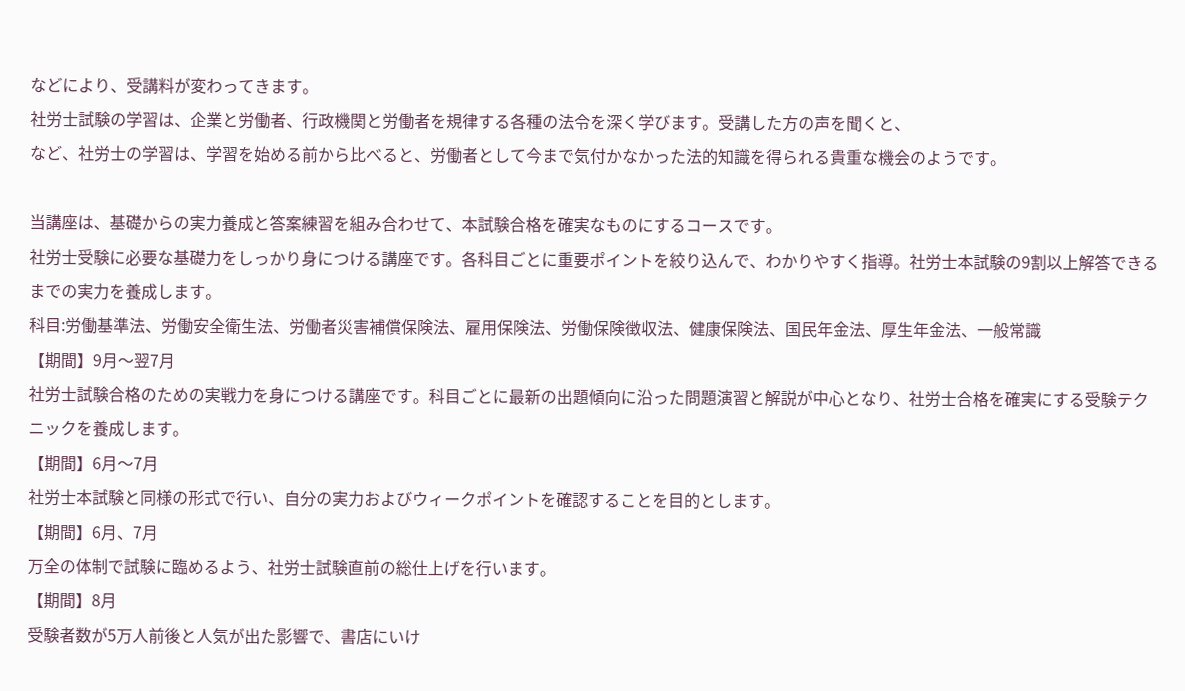などにより、受講料が変わってきます。
社労士試験の学習は、企業と労働者、行政機関と労働者を規律する各種の法令を深く学びます。受講した方の声を聞くと、
など、社労士の学習は、学習を始める前から比べると、労働者として今まで気付かなかった法的知識を得られる貴重な機会のようです。

当講座は、基礎からの実力養成と答案練習を組み合わせて、本試験合格を確実なものにするコースです。
社労士受験に必要な基礎力をしっかり身につける講座です。各科目ごとに重要ポイントを絞り込んで、わかりやすく指導。社労士本試験の9割以上解答できるまでの実力を養成します。
科目:労働基準法、労働安全衛生法、労働者災害補償保険法、雇用保険法、労働保険徴収法、健康保険法、国民年金法、厚生年金法、一般常識
【期間】9月〜翌7月
社労士試験合格のための実戦力を身につける講座です。科目ごとに最新の出題傾向に沿った問題演習と解説が中心となり、社労士合格を確実にする受験テクニックを養成します。
【期間】6月〜7月
社労士本試験と同様の形式で行い、自分の実力およびウィークポイントを確認することを目的とします。
【期間】6月、7月
万全の体制で試験に臨めるよう、社労士試験直前の総仕上げを行います。
【期間】8月
受験者数が5万人前後と人気が出た影響で、書店にいけ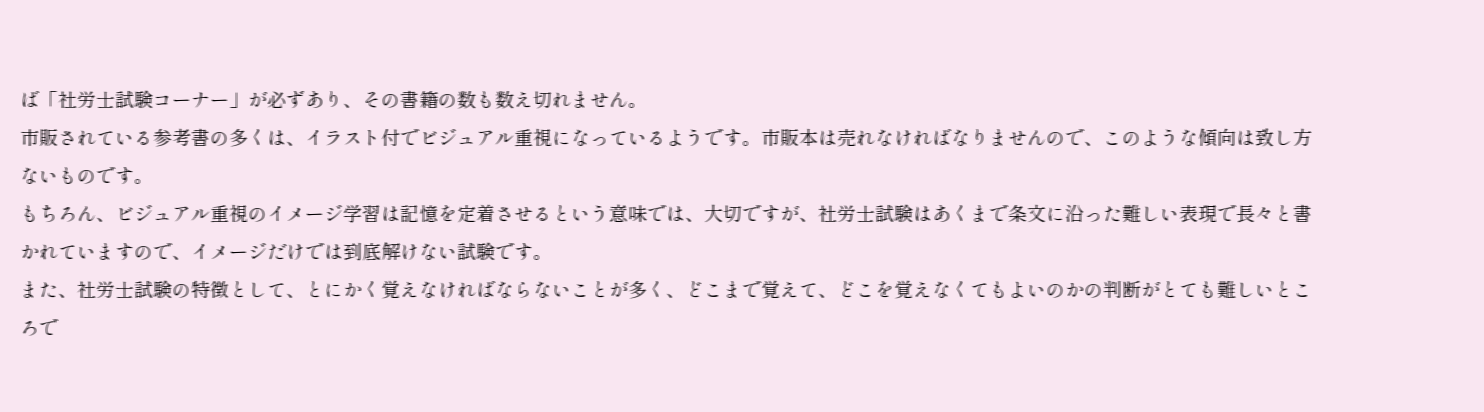ば「社労士試験コーナー」が必ずあり、その書籍の数も数え切れません。
市販されている参考書の多くは、イラスト付でビジュアル重視になっているようです。市販本は売れなければなりませんので、このような傾向は致し方ないものです。
もちろん、ビジュアル重視のイメージ学習は記憶を定着させるという意味では、大切ですが、社労士試験はあくまで条文に沿った難しい表現で長々と書かれていますので、イメージだけでは到底解けない試験です。
また、社労士試験の特徴として、とにかく覚えなければならないことが多く、どこまで覚えて、どこを覚えなくてもよいのかの判断がとても難しいところで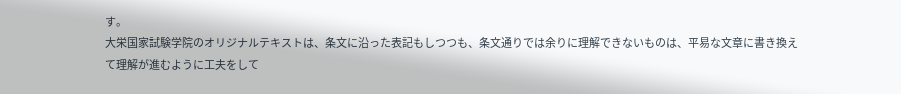す。
大栄国家試験学院のオリジナルテキストは、条文に沿った表記もしつつも、条文通りでは余りに理解できないものは、平易な文章に書き換えて理解が進むように工夫をして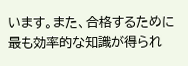います。また、合格するために最も効率的な知識が得られ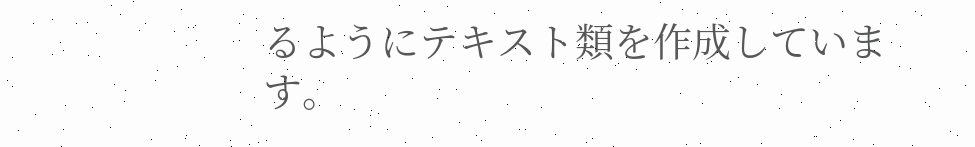るようにテキスト類を作成しています。